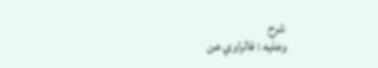شرح
وعليه : فالراوي عن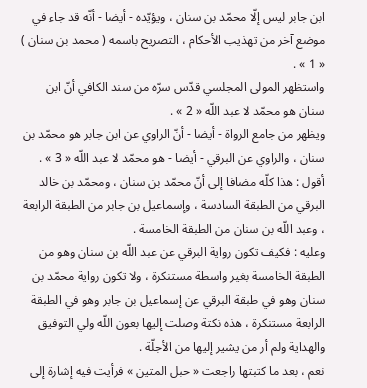ابن جابر ليس إلّا محمّد بن سنان ، ويؤيّده - أيضا - أنّه قد جاء في موضع آخر من تهذيب الأحكام ، التصريح باسمه ( محمد بن سنان ) « 1 » .
واستظهر المولى المجلسي قدّس سرّه من سند الكافي أنّ ابن سنان هو محمّد لا عبد اللّه « 2 » .
ويظهر من جامع الرواة - أيضا - أنّ الراوي عن ابن جابر هو محمّد بن سنان ، والراوي عن البرقي - أيضا - هو محمّد لا عبد اللّه « 3 » .
أقول : هذا كلّه مضافا إلى أنّ محمّد بن سنان ، ومحمّد بن خالد البرقي من الطبقة السادسة ، وإسماعيل بن جابر من الطبقة الرابعة ، وعبد اللّه بن سنان من الطبقة الخامسة .
وعليه : فكيف تكون رواية البرقي عن عبد اللّه بن سنان وهو من الطبقة الخامسة بغير واسطة مستنكرة ، ولا تكون رواية محمّد بن سنان وهو في طبقة البرقي عن إسماعيل بن جابر وهو في الطبقة الرابعة مستنكرة ، هذه نكتة وصلت إليها بعون اللّه ولي التوفيق والهداية ولم أر من يشير إليها من الأجلّة .
نعم ، بعد ما كتبتها راجعت « حبل المتين » فرأيت فيه إشارة إلى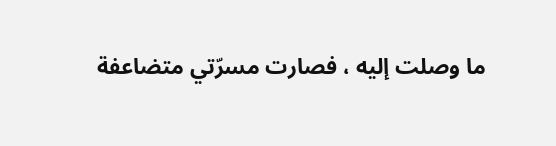ما وصلت إليه ، فصارت مسرّتي متضاعفة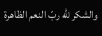والشكر للّه ربّ النعم الظاهرة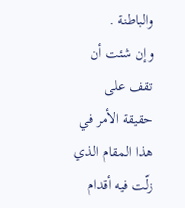والباطنة .
وإن شئت أن تقف على حقيقة الأمر في هذا المقام الذي زلّت فيه أقدام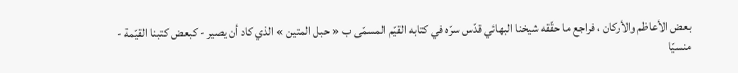بعض الأعاظم والأركان ، فراجع ما حقّقه شيخنا البهائي قدّس سرّه في كتابه القيّم المسمّى ب « حبل المتين » الذي كاد أن يصير - كبعض كتبنا القيّمة - منسيّا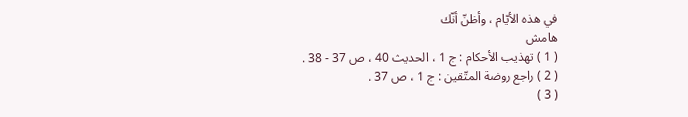في هذه الأيّام ، وأظنّ أنّك
هامش
( 1 ) تهذيب الأحكام : ج 1 ، الحديث 40 ، ص 37 - 38 .
( 2 ) راجع روضة المتّقين : ج 1 ، ص 37 .
( 3 )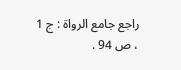راجع جامع الرواة : ج 1 ، ص 94 .